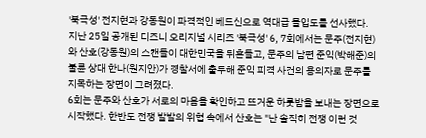'북극성' 전지현과 강동원이 파격적인 베드신으로 역대급 몰입도를 선사했다.
지난 25일 공개된 디즈니 오리지널 시리즈 '북극성' 6, 7회에서는 문주(전지현)와 산호(강동원)의 스캔들이 대한민국을 뒤흔들고, 문주의 남편 준익(박해준)의 불륜 상대 한나(원지안)가 경찰서에 출두해 준익 피격 사건의 용의자로 문주를 지목하는 장면이 그려졌다.
6회는 문주와 산호가 서로의 마음을 확인하고 뜨거운 하룻밤을 보내는 장면으로 시작했다. 한반도 전쟁 발발의 위협 속에서 산호는 "난 솔직히 전쟁 이런 것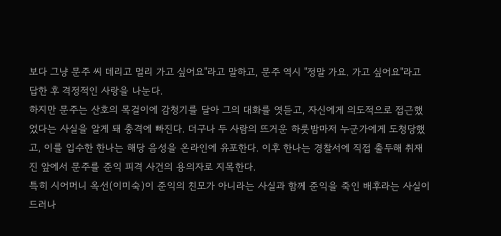보다 그냥 문주 씨 데리고 멀리 가고 싶어요"라고 말하고, 문주 역시 "정말 가요. 가고 싶어요"라고 답한 후 격정적인 사랑을 나눈다.
하지만 문주는 산호의 목걸이에 감청기를 달아 그의 대화를 엿듣고, 자신에게 의도적으로 접근했었다는 사실을 알게 돼 충격에 빠진다. 더구나 두 사람의 뜨거운 하룻밤마저 누군가에게 도청당했고, 이를 입수한 한나는 해당 음성을 온라인에 유포한다. 이후 한나는 경찰서에 직접 출두해 취재진 앞에서 문주를 준익 피격 사건의 용의자로 지목한다.
특히 시어머니 옥선(이미숙)이 준익의 친모가 아니라는 사실과 함께 준익을 죽인 배후라는 사실이 드러나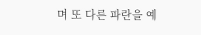며 또 다른 파란을 예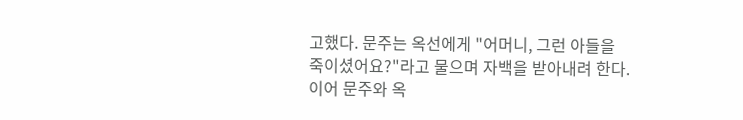고했다. 문주는 옥선에게 "어머니, 그런 아들을 죽이셨어요?"라고 물으며 자백을 받아내려 한다.
이어 문주와 옥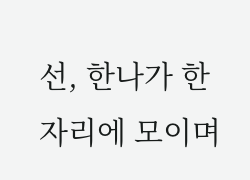선, 한나가 한자리에 모이며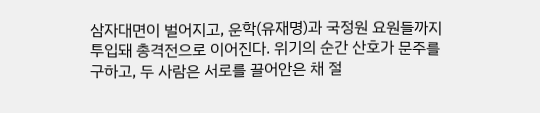삼자대면이 벌어지고, 운학(유재명)과 국정원 요원들까지 투입돼 총격전으로 이어진다. 위기의 순간 산호가 문주를 구하고, 두 사람은 서로를 끌어안은 채 절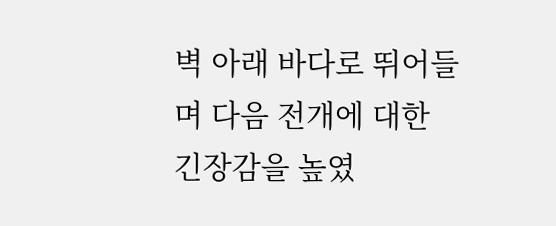벽 아래 바다로 뛰어들며 다음 전개에 대한 긴장감을 높였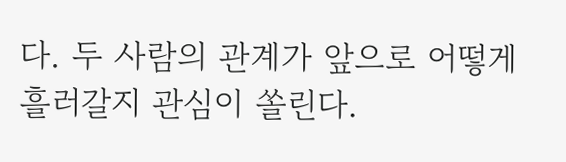다. 두 사람의 관계가 앞으로 어떻게 흘러갈지 관심이 쏠린다.